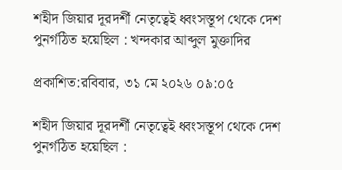শহীদ জিয়ার দূরদর্শী নেতৃত্বেই ধ্বংসস্তূপ থেকে দেশ পুনর্গঠিত হয়েছিল : খন্দকার আব্দুল মুক্তাদির

প্রকাশিত:রবিবার, ৩১ মে ২০২৬ ০৯:০৫

শহীদ জিয়ার দূরদর্শী নেতৃত্বেই ধ্বংসস্তূপ থেকে দেশ পুনর্গঠিত হয়েছিল :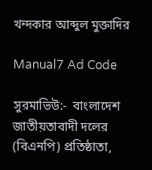খন্দকার আব্দুল মুক্তাদির

Manual7 Ad Code

সুরমাভিউ:-  বাংলাদেশ জাতীয়তাবাদী দলের (বিএনপি) প্রতিষ্ঠাতা,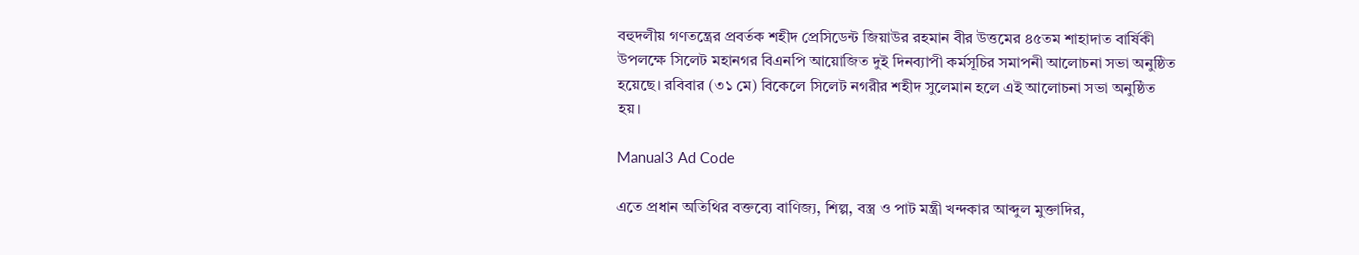বহুদলীয় গণতন্ত্রের প্রবর্তক শহীদ প্রেসিডেন্ট জিয়াউর রহমান বীর উত্তমের ৪৫তম শাহাদাত বার্ষিকী উপলক্ষে সিলেট মহানগর বিএনপি আয়োজিত দুই দিনব্যাপী কর্মসূচির সমাপনী আলোচনা সভা অনুষ্ঠিত হয়েছে। রবিবার (৩১ মে) বিকেলে সিলেট নগরীর শহীদ সুলেমান হলে এই আলোচনা সভা অনুষ্ঠিত হয়।

Manual3 Ad Code

এতে প্রধান অতিথির বক্তব্যে বাণিজ্য, শিল্প, বস্ত্র ও পাট মন্ত্রী খন্দকার আব্দুল মুক্তাদির,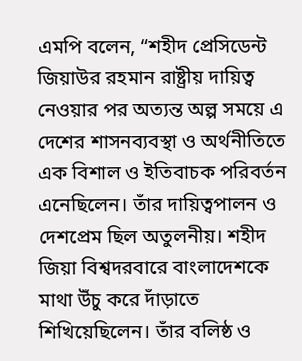এমপি বলেন, “শহীদ প্রেসিডেন্ট জিয়াউর রহমান রাষ্ট্রীয় দায়িত্ব নেওয়ার পর অত্যন্ত অল্প সময়ে এ দেশের শাসনব্যবস্থা ও অর্থনীতিতে এক বিশাল ও ইতিবাচক পরিবর্তন এনেছিলেন। তাঁর দায়িত্বপালন ও দেশপ্রেম ছিল অতুলনীয়। শহীদ জিয়া বিশ্বদরবারে বাংলাদেশকে মাথা উঁচু করে দাঁড়াতে শিখিয়েছিলেন। তাঁর বলিষ্ঠ ও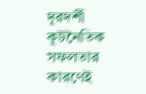দূরদর্শী কূটনৈতিক সফলতার কারণেই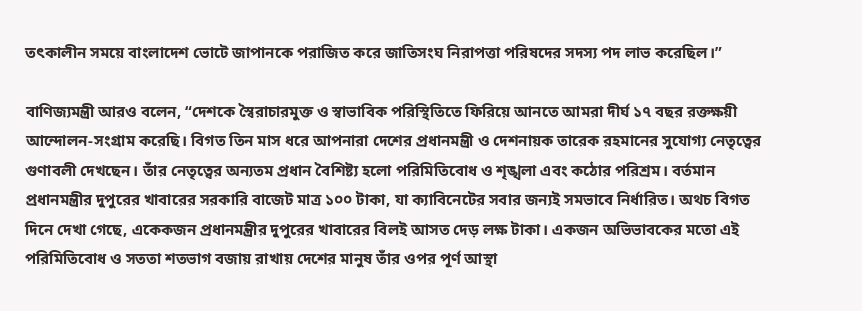তৎকালীন সময়ে বাংলাদেশ ভোটে জাপানকে পরাজিত করে জাতিসংঘ নিরাপত্তা পরিষদের সদস্য পদ লাভ করেছিল।”

বাণিজ্যমন্ত্রী আরও বলেন, “দেশকে স্বৈরাচারমুক্ত ও স্বাভাবিক পরিস্থিতিতে ফিরিয়ে আনতে আমরা দীর্ঘ ১৭ বছর রক্তক্ষয়ী আন্দোলন-সংগ্রাম করেছি। বিগত তিন মাস ধরে আপনারা দেশের প্রধানমন্ত্রী ও দেশনায়ক তারেক রহমানের সুযোগ্য নেতৃত্বের গুণাবলী দেখছেন। তাঁর নেতৃত্বের অন্যতম প্রধান বৈশিষ্ট্য হলো পরিমিতিবোধ ও শৃঙ্খলা এবং কঠোর পরিশ্রম। বর্তমান প্রধানমন্ত্রীর দুপুরের খাবারের সরকারি বাজেট মাত্র ১০০ টাকা, যা ক্যাবিনেটের সবার জন্যই সমভাবে নির্ধারিত। অথচ বিগত দিনে দেখা গেছে, একেকজন প্রধানমন্ত্রীর দুপুরের খাবারের বিলই আসত দেড় লক্ষ টাকা। একজন অভিভাবকের মতো এই পরিমিতিবোধ ও সততা শতভাগ বজায় রাখায় দেশের মানুষ তাঁর ওপর পূর্ণ আস্থা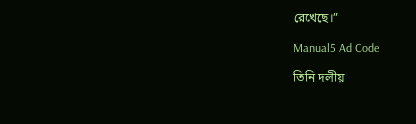রেখেছে।”

Manual5 Ad Code

তিনি দলীয়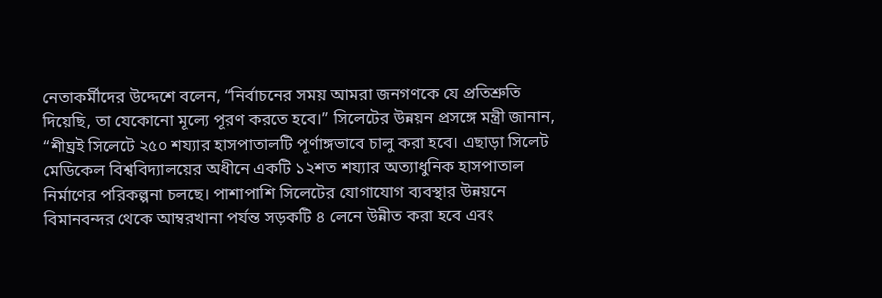নেতাকর্মীদের উদ্দেশে বলেন, “নির্বাচনের সময় আমরা জনগণকে যে প্রতিশ্রুতি দিয়েছি, তা যেকোনো মূল্যে পূরণ করতে হবে।” সিলেটের উন্নয়ন প্রসঙ্গে মন্ত্রী জানান, “শীঘ্রই সিলেটে ২৫০ শয্যার হাসপাতালটি পূর্ণাঙ্গভাবে চালু করা হবে। এছাড়া সিলেট মেডিকেল বিশ্ববিদ্যালয়ের অধীনে একটি ১২শত শয্যার অত্যাধুনিক হাসপাতাল নির্মাণের পরিকল্পনা চলছে। পাশাপাশি সিলেটের যোগাযোগ ব্যবস্থার উন্নয়নে বিমানবন্দর থেকে আম্বরখানা পর্যন্ত সড়কটি ৪ লেনে উন্নীত করা হবে এবং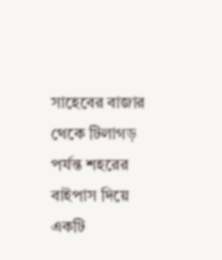সাহেবের বাজার থেকে টিলাগড় পর্যন্ত শহরের বাইপাস দিয়ে একটি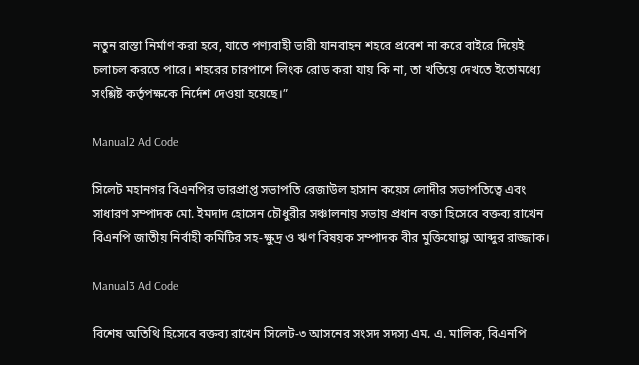নতুন রাস্তা নির্মাণ করা হবে, যাতে পণ্যবাহী ভারী যানবাহন শহরে প্রবেশ না করে বাইরে দিয়েই চলাচল করতে পারে। শহরের চারপাশে লিংক রোড করা যায় কি না, তা খতিয়ে দেখতে ইতোমধ্যে সংশ্লিষ্ট কর্তৃপক্ষকে নির্দেশ দেওয়া হয়েছে।”

Manual2 Ad Code

সিলেট মহানগর বিএনপির ভারপ্রাপ্ত সভাপতি রেজাউল হাসান কয়েস লোদীর সভাপতিত্বে এবং সাধারণ সম্পাদক মো. ইমদাদ হোসেন চৌধুরীর সঞ্চালনায় সভায় প্রধান বক্তা হিসেবে বক্তব্য রাখেন বিএনপি জাতীয় নির্বাহী কমিটির সহ-ক্ষুদ্র ও ঋণ বিষয়ক সম্পাদক বীর মুক্তিযোদ্ধা আব্দুর রাজ্জাক।

Manual3 Ad Code

বিশেষ অতিথি হিসেবে বক্তব্য রাখেন সিলেট-৩ আসনের সংসদ সদস্য এম. এ. মালিক, বিএনপি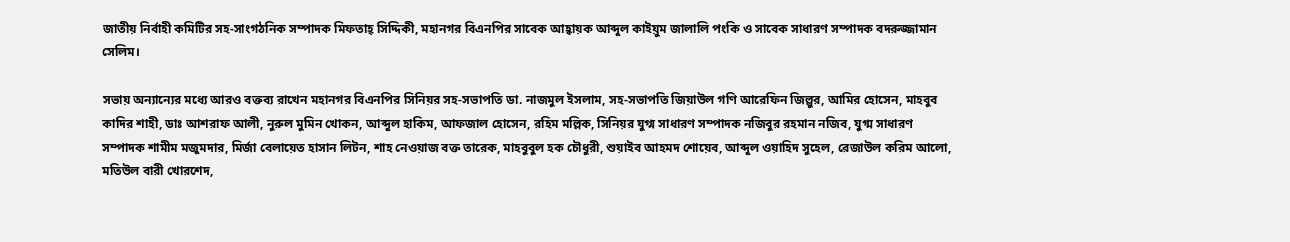জাতীয় নির্বাহী কমিটির সহ-সাংগঠনিক সম্পাদক মিফতাহ্ সিদ্দিকী, মহানগর বিএনপির সাবেক আহ্বায়ক আব্দুল কাইয়ুম জালালি পংকি ও সাবেক সাধারণ সম্পাদক বদরুজ্জামান সেলিম।

সভায় অন্যান্যের মধ্যে আরও বক্তব্য রাখেন মহানগর বিএনপির সিনিয়র সহ-সভাপতি ডা. নাজমুল ইসলাম, সহ-সভাপতি জিয়াউল গণি আরেফিন জিল্লুর, আমির হোসেন, মাহবুব কাদির শাহী, ডাঃ আশরাফ আলী, নুরুল মুমিন খোকন, আব্দুল হাকিম, আফজাল হোসেন, রহিম মল্লিক, সিনিয়র যুগ্ম সাধারণ সম্পাদক নজিবুর রহমান নজিব, যুগ্ম সাধারণ সম্পাদক শামীম মজুমদার, মির্জা বেলায়েত হাসান লিটন, শাহ নেওয়াজ বক্ত তারেক, মাহবুবুল হক চৌধুরী, শুয়াইব আহমদ শোয়েব, আব্দুল ওয়াহিদ সুহেল, রেজাউল করিম আলো, মতিউল বারী খোরশেদ,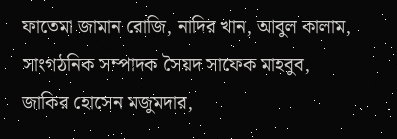ফাতেমা জামান রোজি, নাদির খান, আবুল কালাম, সাংগঠনিক সম্পাদক সৈয়দ সাফেক মাহবুব, জাকির হোসেন মজুমদার,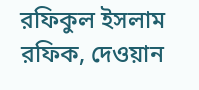রফিকুল ইসলাম রফিক, দেওয়ান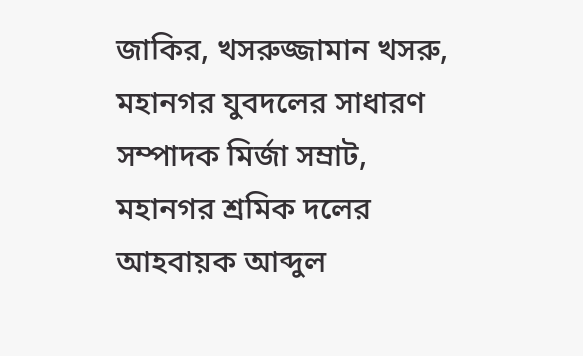জাকির, খসরুজ্জামান খসরু, মহানগর যুবদলের সাধারণ সম্পাদক মির্জা সম্রাট, মহানগর শ্রমিক দলের আহবায়ক আব্দুল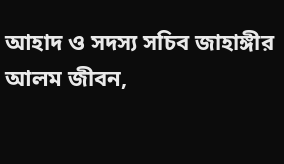আহাদ ও সদস্য সচিব জাহাঙ্গীর আলম জীবন,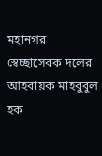মহানগর স্বেচ্ছাসেবক দলের আহবায়ক মাহবুবুল হক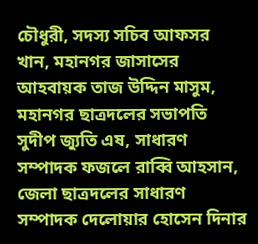চৌধুরী, সদস্য সচিব আফসর খান, মহানগর জাসাসের আহবায়ক তাজ উদ্দিন মাসুম, মহানগর ছাত্রদলের সভাপতি সুদীপ জ্যুতি এষ, সাধারণ সম্পাদক ফজলে রাব্বি আহসান, জেলা ছাত্রদলের সাধারণ সম্পাদক দেলোয়ার হোসেন দিনার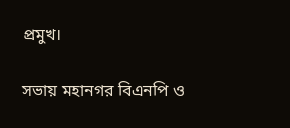প্রমুখ।

সভায় মহানগর বিএনপি ও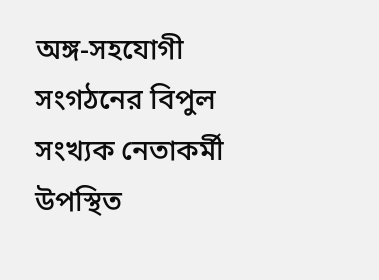অঙ্গ-সহযোগী সংগঠনের বিপুল সংখ্যক নেতাকর্মী উপস্থিত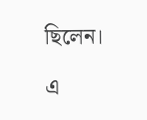ছিলেন।

এ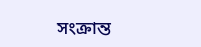সংক্রান্ত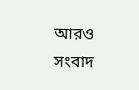আরও সংবাদ